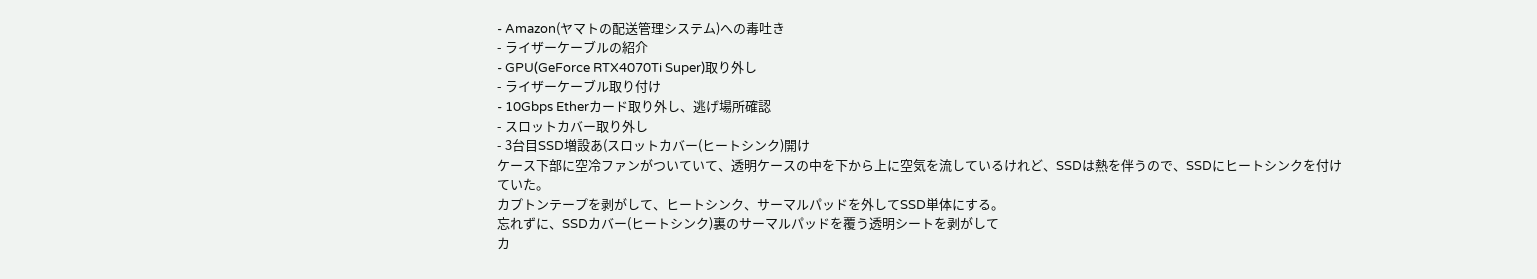- Amazon(ヤマトの配送管理システム)への毒吐き
- ライザーケーブルの紹介
- GPU(GeForce RTX4070Ti Super)取り外し
- ライザーケーブル取り付け
- 10Gbps Etherカード取り外し、逃げ場所確認
- スロットカバー取り外し
- 3台目SSD増設あ(スロットカバー(ヒートシンク)開け
ケース下部に空冷ファンがついていて、透明ケースの中を下から上に空気を流しているけれど、SSDは熱を伴うので、SSDにヒートシンクを付けていた。
カプトンテープを剥がして、ヒートシンク、サーマルパッドを外してSSD単体にする。
忘れずに、SSDカバー(ヒートシンク)裏のサーマルパッドを覆う透明シートを剥がして
カ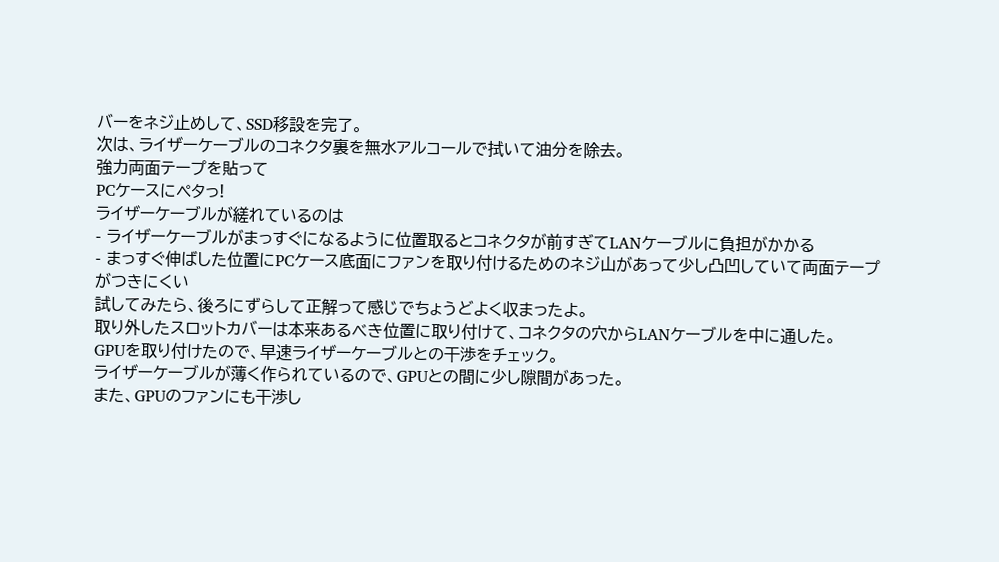バーをネジ止めして、SSD移設を完了。
次は、ライザーケーブルのコネクタ裏を無水アルコールで拭いて油分を除去。
強力両面テープを貼って
PCケースにペタっ!
ライザーケーブルが縒れているのは
- ライザーケーブルがまっすぐになるように位置取るとコネクタが前すぎてLANケーブルに負担がかかる
- まっすぐ伸ばした位置にPCケース底面にファンを取り付けるためのネジ山があって少し凸凹していて両面テープがつきにくい
試してみたら、後ろにずらして正解って感じでちょうどよく収まったよ。
取り外したスロットカバーは本来あるべき位置に取り付けて、コネクタの穴からLANケーブルを中に通した。
GPUを取り付けたので、早速ライザーケーブルとの干渉をチェック。
ライザーケーブルが薄く作られているので、GPUとの間に少し隙間があった。
また、GPUのファンにも干渉し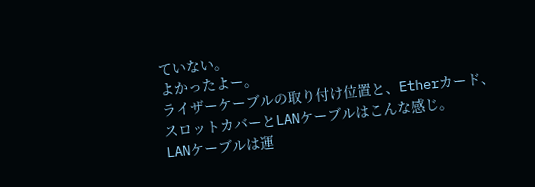ていない。
よかったよー。
ライザーケーブルの取り付け位置と、Etherカード、スロットカバーとLANケーブルはこんな感じ。
LANケーブルは運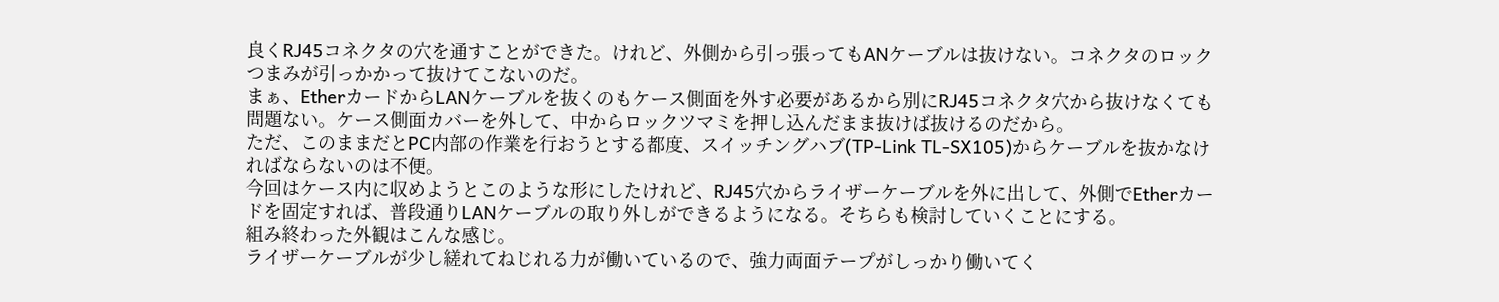良くRJ45コネクタの穴を通すことができた。けれど、外側から引っ張ってもANケーブルは抜けない。コネクタのロックつまみが引っかかって抜けてこないのだ。
まぁ、EtherカードからLANケーブルを抜くのもケース側面を外す必要があるから別にRJ45コネクタ穴から抜けなくても問題ない。ケース側面カバーを外して、中からロックツマミを押し込んだまま抜けば抜けるのだから。
ただ、このままだとPC内部の作業を行おうとする都度、スイッチングハブ(TP-Link TL-SX105)からケーブルを抜かなければならないのは不便。
今回はケース内に収めようとこのような形にしたけれど、RJ45穴からライザーケーブルを外に出して、外側でEtherカードを固定すれば、普段通りLANケーブルの取り外しができるようになる。そちらも検討していくことにする。
組み終わった外観はこんな感じ。
ライザーケーブルが少し縒れてねじれる力が働いているので、強力両面テープがしっかり働いてく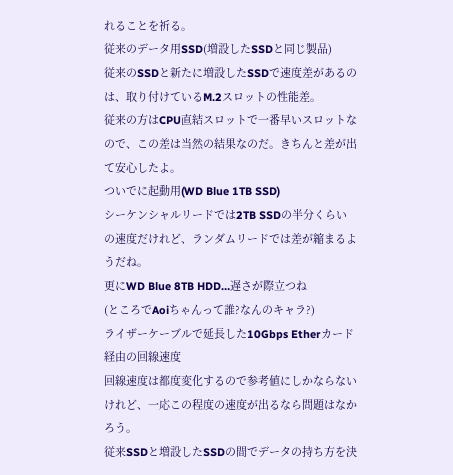れることを祈る。
従来のデータ用SSD(増設したSSDと同じ製品)
従来のSSDと新たに増設したSSDで速度差があるのは、取り付けているM.2スロットの性能差。
従来の方はCPU直結スロットで一番早いスロットなので、この差は当然の結果なのだ。きちんと差が出て安心したよ。
ついでに起動用(WD Blue 1TB SSD)
シーケンシャルリードでは2TB SSDの半分くらいの速度だけれど、ランダムリードでは差が縮まるようだね。
更にWD Blue 8TB HDD…遅さが際立つね
(ところでAoiちゃんって誰?なんのキャラ?)
ライザーケーブルで延長した10Gbps Etherカード経由の回線速度
回線速度は都度変化するので参考値にしかならないけれど、一応この程度の速度が出るなら問題はなかろう。
従来SSDと増設したSSDの間でデータの持ち方を決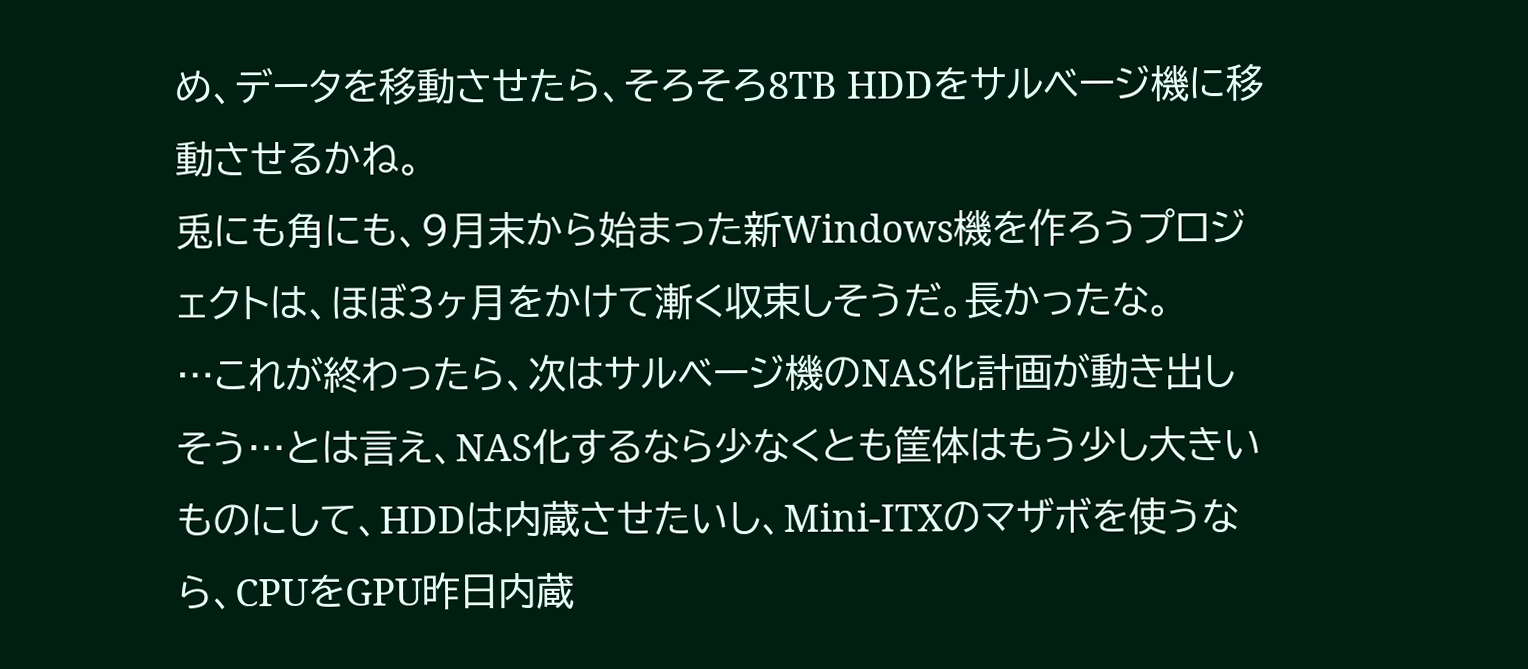め、データを移動させたら、そろそろ8TB HDDをサルベージ機に移動させるかね。
兎にも角にも、9月末から始まった新Windows機を作ろうプロジェクトは、ほぼ3ヶ月をかけて漸く収束しそうだ。長かったな。
…これが終わったら、次はサルベージ機のNAS化計画が動き出しそう…とは言え、NAS化するなら少なくとも筐体はもう少し大きいものにして、HDDは内蔵させたいし、Mini-ITXのマザボを使うなら、CPUをGPU昨日内蔵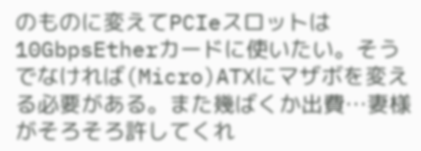のものに変えてPCIeスロットは10GbpsEtherカードに使いたい。そうでなければ(Micro)ATXにマザボを変える必要がある。また幾ばくか出費…妻様がそろそろ許してくれ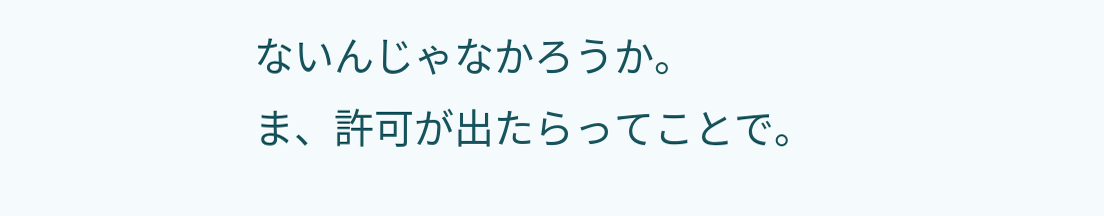ないんじゃなかろうか。
ま、許可が出たらってことで。